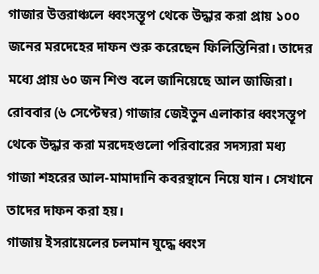গাজার উত্তরাঞ্চলে ধ্বংসস্তূপ থেকে উদ্ধার করা প্রায় ১০০ জনের মরদেহের দাফন শুরু করেছেন ফিলিস্তিনিরা। তাদের মধ্যে প্রায় ৬০ জন শিশু বলে জানিয়েছে আল জাজিরা।
রোববার (৬ সেপ্টেম্বর) গাজার জেইতুন এলাকার ধ্বংসস্তূপ থেকে উদ্ধার করা মরদেহগুলো পরিবারের সদস্যরা মধ্য গাজা শহরের আল-মামাদানি কবরস্থানে নিয়ে যান। সেখানে তাদের দাফন করা হয়।
গাজায় ইসরায়েলের চলমান যুদ্ধে ধ্বংস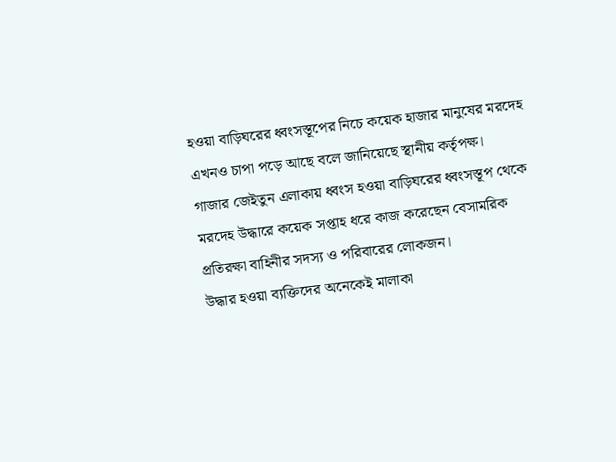হওয়া বাড়িঘরের ধ্বংসস্তূপের নিচে কয়েক হাজার মানুষের মরদেহ এখনও চাপা পড়ে আছে বলে জানিয়েছে স্থানীয় কর্তৃপক্ষ।
গাজার জেইতুন এলাকায় ধ্বংস হওয়া বাড়িঘরের ধ্বংসস্তূপ থেকে মরদেহ উদ্ধারে কয়েক সপ্তাহ ধরে কাজ করেছেন বেসামরিক প্রতিরক্ষা বাহিনীর সদস্য ও পরিবারের লোকজন।
উদ্ধার হওয়া ব্যক্তিদের অনেকেই মালাকা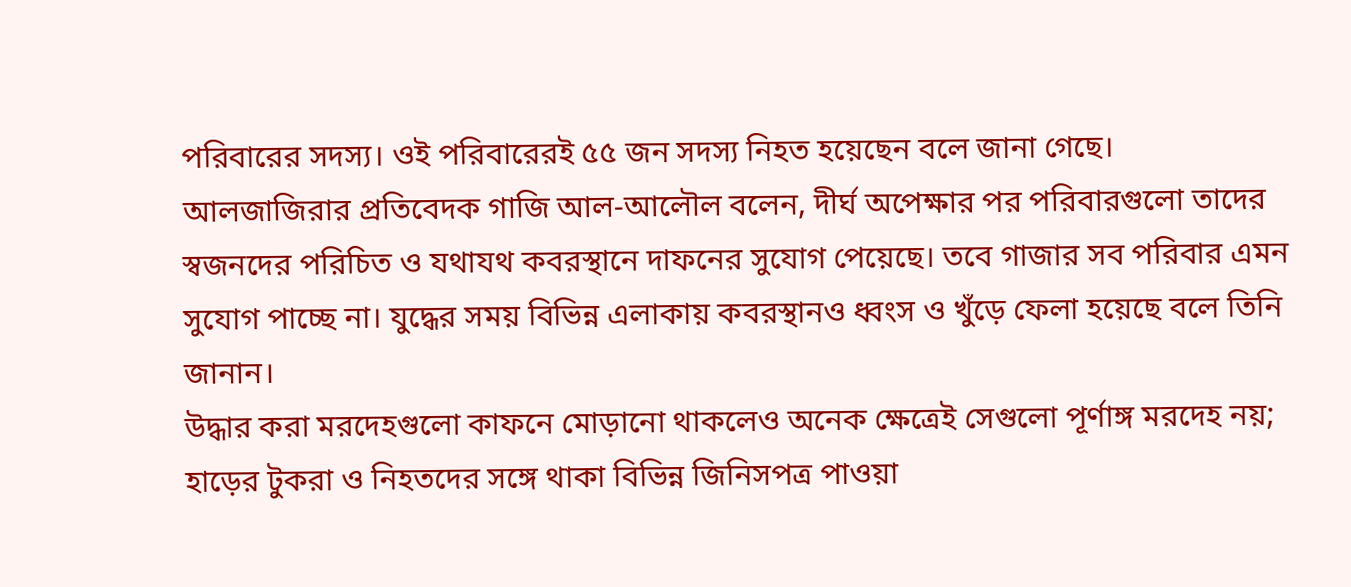পরিবারের সদস্য। ওই পরিবারেরই ৫৫ জন সদস্য নিহত হয়েছেন বলে জানা গেছে।
আলজাজিরার প্রতিবেদক গাজি আল-আলৌল বলেন, দীর্ঘ অপেক্ষার পর পরিবারগুলো তাদের স্বজনদের পরিচিত ও যথাযথ কবরস্থানে দাফনের সুযোগ পেয়েছে। তবে গাজার সব পরিবার এমন সুযোগ পাচ্ছে না। যুদ্ধের সময় বিভিন্ন এলাকায় কবরস্থানও ধ্বংস ও খুঁড়ে ফেলা হয়েছে বলে তিনি জানান।
উদ্ধার করা মরদেহগুলো কাফনে মোড়ানো থাকলেও অনেক ক্ষেত্রেই সেগুলো পূর্ণাঙ্গ মরদেহ নয়; হাড়ের টুকরা ও নিহতদের সঙ্গে থাকা বিভিন্ন জিনিসপত্র পাওয়া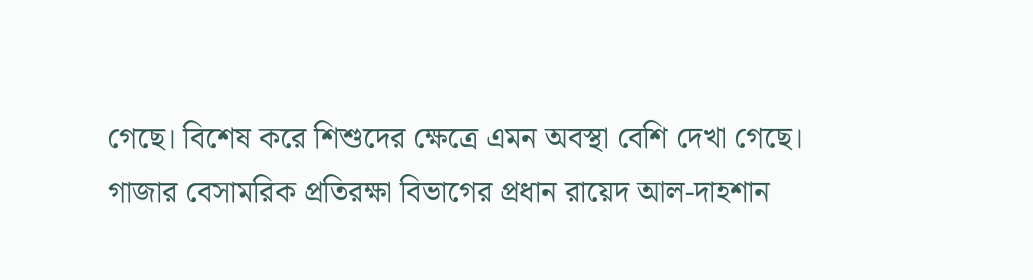গেছে। বিশেষ করে শিশুদের ক্ষেত্রে এমন অবস্থা বেশি দেখা গেছে।
গাজার বেসামরিক প্রতিরক্ষা বিভাগের প্রধান রায়েদ আল-দাহশান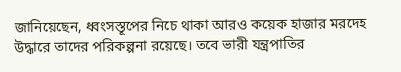জানিয়েছেন, ধ্বংসস্তূপের নিচে থাকা আরও কয়েক হাজার মরদেহ উদ্ধারে তাদের পরিকল্পনা রয়েছে। তবে ভারী যন্ত্রপাতির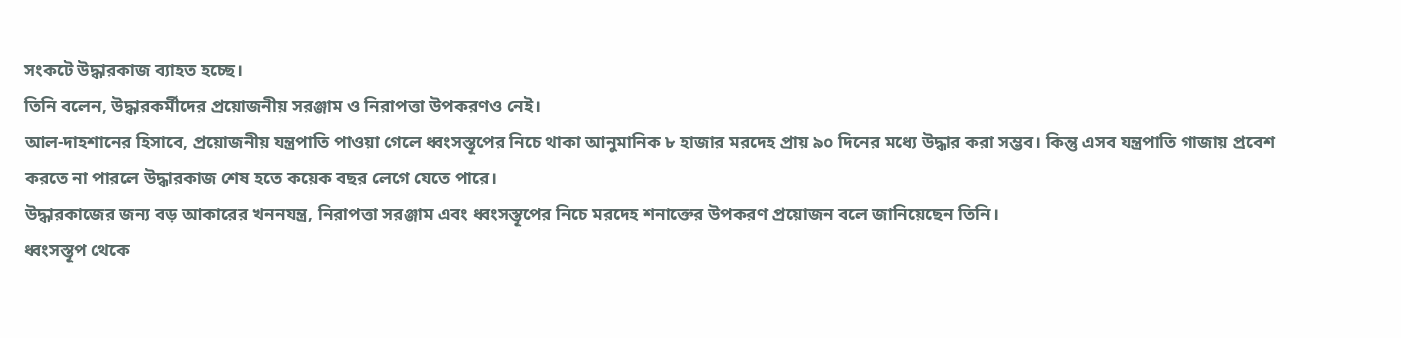সংকটে উদ্ধারকাজ ব্যাহত হচ্ছে।
তিনি বলেন, উদ্ধারকর্মীদের প্রয়োজনীয় সরঞ্জাম ও নিরাপত্তা উপকরণও নেই।
আল-দাহশানের হিসাবে, প্রয়োজনীয় যন্ত্রপাতি পাওয়া গেলে ধ্বংসস্তূপের নিচে থাকা আনুমানিক ৮ হাজার মরদেহ প্রায় ৯০ দিনের মধ্যে উদ্ধার করা সম্ভব। কিন্তু এসব যন্ত্রপাতি গাজায় প্রবেশ করতে না পারলে উদ্ধারকাজ শেষ হতে কয়েক বছর লেগে যেতে পারে।
উদ্ধারকাজের জন্য বড় আকারের খননযন্ত্র, নিরাপত্তা সরঞ্জাম এবং ধ্বংসস্তূপের নিচে মরদেহ শনাক্তের উপকরণ প্রয়োজন বলে জানিয়েছেন তিনি।
ধ্বংসস্তূপ থেকে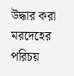উদ্ধার করা মরদেহের পরিচয়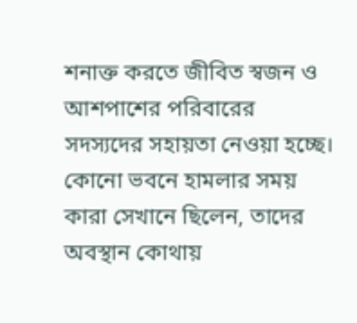শনাক্ত করতে জীবিত স্বজন ও আশপাশের পরিবারের সদস্যদের সহায়তা নেওয়া হচ্ছে। কোনো ভবনে হামলার সময় কারা সেখানে ছিলেন, তাদের অবস্থান কোথায়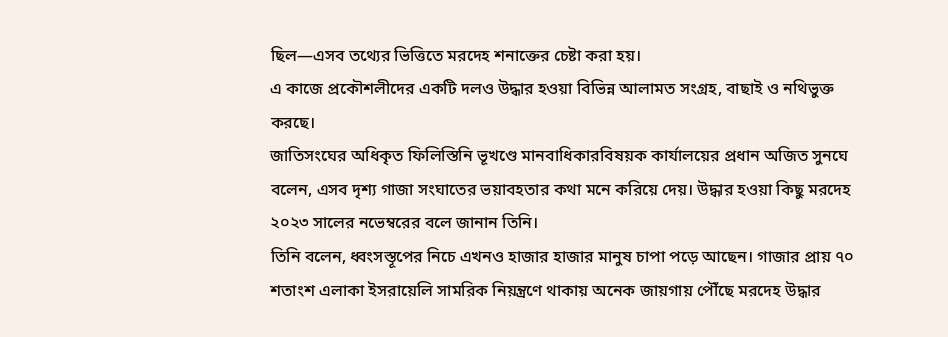ছিল—এসব তথ্যের ভিত্তিতে মরদেহ শনাক্তের চেষ্টা করা হয়।
এ কাজে প্রকৌশলীদের একটি দলও উদ্ধার হওয়া বিভিন্ন আলামত সংগ্রহ, বাছাই ও নথিভুক্ত করছে।
জাতিসংঘের অধিকৃত ফিলিস্তিনি ভূখণ্ডে মানবাধিকারবিষয়ক কার্যালয়ের প্রধান অজিত সুনঘে বলেন, এসব দৃশ্য গাজা সংঘাতের ভয়াবহতার কথা মনে করিয়ে দেয়। উদ্ধার হওয়া কিছু মরদেহ ২০২৩ সালের নভেম্বরের বলে জানান তিনি।
তিনি বলেন, ধ্বংসস্তূপের নিচে এখনও হাজার হাজার মানুষ চাপা পড়ে আছেন। গাজার প্রায় ৭০ শতাংশ এলাকা ইসরায়েলি সামরিক নিয়ন্ত্রণে থাকায় অনেক জায়গায় পৌঁছে মরদেহ উদ্ধার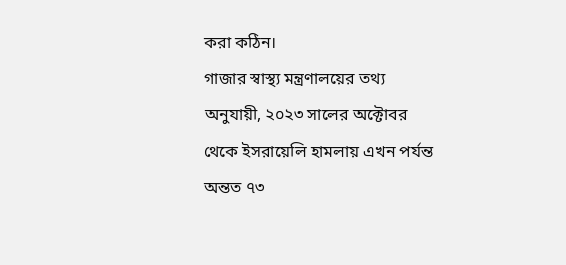করা কঠিন।
গাজার স্বাস্থ্য মন্ত্রণালয়ের তথ্য অনুযায়ী, ২০২৩ সালের অক্টোবর থেকে ইসরায়েলি হামলায় এখন পর্যন্ত অন্তত ৭৩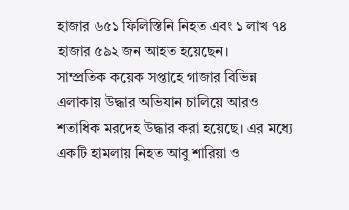হাজার ৬৫১ ফিলিস্তিনি নিহত এবং ১ লাখ ৭৪ হাজার ৫৯২ জন আহত হয়েছেন।
সাম্প্রতিক কয়েক সপ্তাহে গাজার বিভিন্ন এলাকায় উদ্ধার অভিযান চালিয়ে আরও শতাধিক মরদেহ উদ্ধার করা হয়েছে। এর মধ্যে একটি হামলায় নিহত আবু শারিয়া ও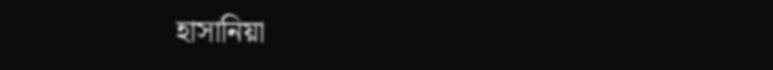হাসানিয়া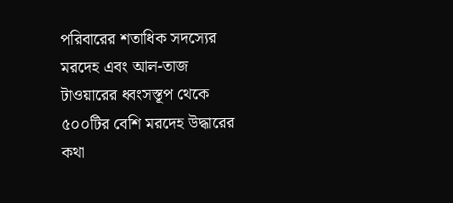পরিবারের শতাধিক সদস্যের মরদেহ এবং আল-তাজ টাওয়ারের ধ্বংসস্তূপ থেকে ৫০০টির বেশি মরদেহ উদ্ধারের কথা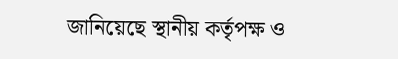জানিয়েছে স্থানীয় কর্তৃপক্ষ ও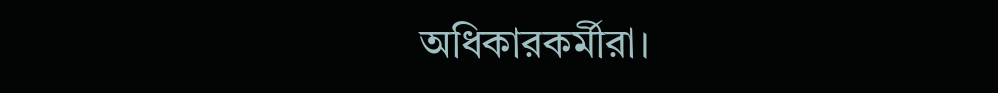অধিকারকর্মীরা।